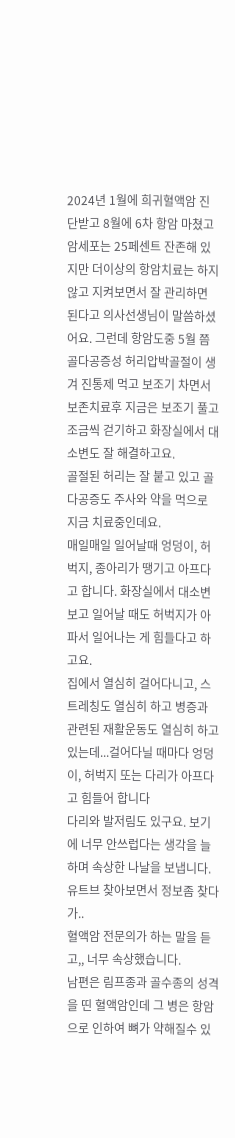2024년 1월에 희귀혈액암 진단받고 8월에 6차 항암 마쳤고 암세포는 25페센트 잔존해 있지만 더이상의 항암치료는 하지 않고 지켜보면서 잘 관리하면 된다고 의사선생님이 말씀하셨어요. 그런데 항암도중 5월 쯤 골다공증성 허리압박골절이 생겨 진통제 먹고 보조기 차면서 보존치료후 지금은 보조기 풀고 조금씩 걷기하고 화장실에서 대소변도 잘 해결하고요.
골절된 허리는 잘 붙고 있고 골다공증도 주사와 약을 먹으로 지금 치료중인데요.
매일매일 일어날때 엉덩이, 허벅지, 종아리가 땡기고 아프다고 합니다. 화장실에서 대소변 보고 일어날 때도 허벅지가 아파서 일어나는 게 힘들다고 하고요.
집에서 열심히 걸어다니고, 스트레칭도 열심히 하고 병증과 관련된 재활운동도 열심히 하고 있는데...걸어다닐 때마다 엉덩이, 허벅지 또는 다리가 아프다고 힘들어 합니다
다리와 발저림도 있구요. 보기에 너무 안쓰럽다는 생각을 늘 하며 속상한 나날을 보냅니다.
유트브 찾아보면서 정보좀 찾다가..
혈액암 전문의가 하는 말을 듣고,, 너무 속상했습니다.
남편은 림프종과 골수종의 성격을 띤 혈액암인데 그 병은 항암으로 인하여 뼈가 약해질수 있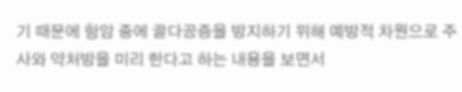기 때문에 항암 중에 골다공증을 방지하기 위해 예방적 차원으로 주사와 약처방을 미리 한다고 하는 내용을 보면서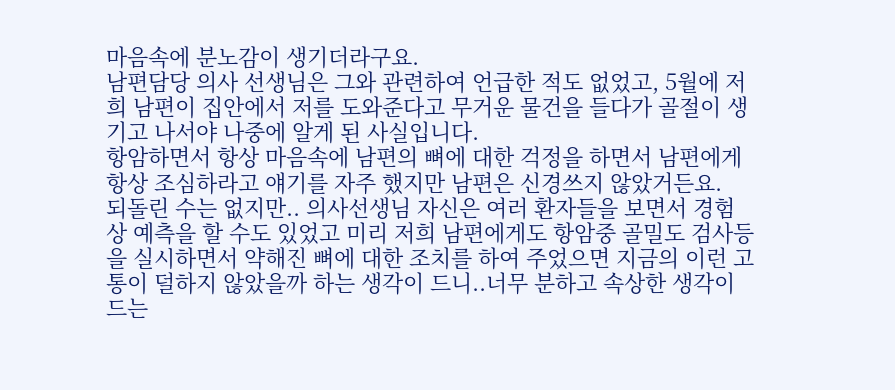마음속에 분노감이 생기더라구요.
남편담당 의사 선생님은 그와 관련하여 언급한 적도 없었고, 5월에 저희 남편이 집안에서 저를 도와준다고 무거운 물건을 들다가 골절이 생기고 나서야 나중에 알게 된 사실입니다.
항암하면서 항상 마음속에 남편의 뼈에 대한 걱정을 하면서 남편에게 항상 조심하라고 얘기를 자주 했지만 남편은 신경쓰지 않았거든요.
되돌린 수는 없지만.. 의사선생님 자신은 여러 환자들을 보면서 경험상 예측을 할 수도 있었고 미리 저희 남편에게도 항암중 골밀도 검사등을 실시하면서 약해진 뼈에 대한 조치를 하여 주었으면 지금의 이런 고통이 덜하지 않았을까 하는 생각이 드니..너무 분하고 속상한 생각이 드는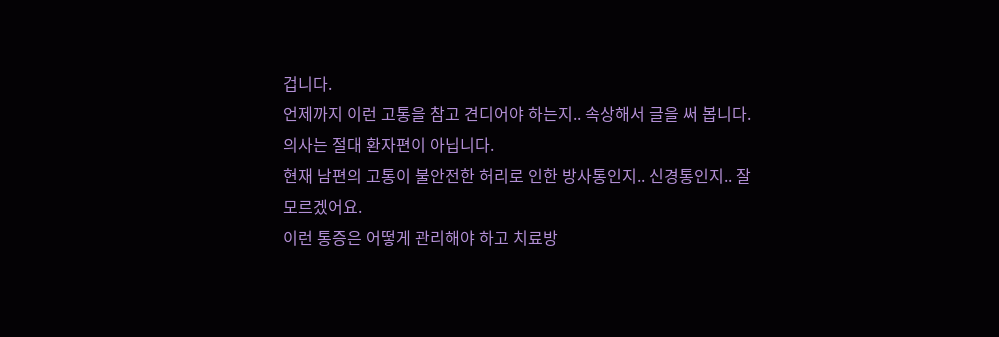겁니다.
언제까지 이런 고통을 참고 견디어야 하는지.. 속상해서 글을 써 봅니다.
의사는 절대 환자편이 아닙니다.
현재 남편의 고통이 불안전한 허리로 인한 방사통인지.. 신경통인지.. 잘모르겠어요.
이런 통증은 어떻게 관리해야 하고 치료방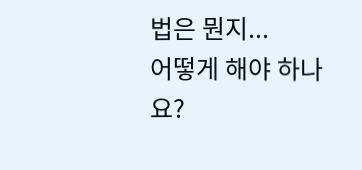법은 뭔지...
어떻게 해야 하나요?